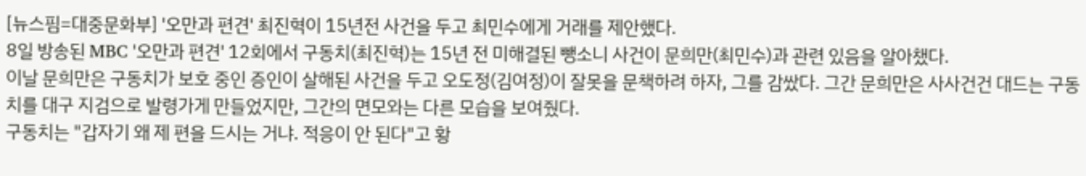[뉴스핌=대중문화부] '오만과 편견' 최진혁이 15년전 사건을 두고 최민수에게 거래를 제안했다.
8일 방송된 MBC '오만과 편견' 12회에서 구동치(최진혁)는 15년 전 미해결된 뺑소니 사건이 문희만(최민수)과 관련 있음을 알아챘다.
이날 문희만은 구동치가 보호 중인 증인이 살해된 사건을 두고 오도정(김여정)이 잘못을 문책하려 하자, 그를 감쌌다. 그간 문희만은 사사건건 대드는 구동치를 대구 지검으로 발령가게 만들었지만, 그간의 면모와는 다른 모습을 보여줬다.
구동치는 "갑자기 왜 제 편을 드시는 거냐. 적응이 안 된다"고 황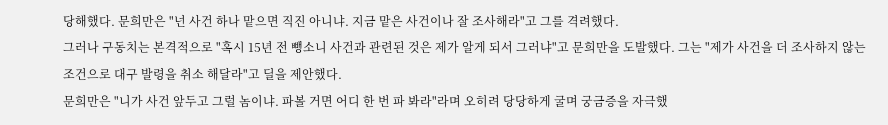당해했다. 문희만은 "넌 사건 하나 맡으면 직진 아니냐. 지금 맡은 사건이나 잘 조사해라"고 그를 격려했다.
그러나 구동치는 본격적으로 "혹시 15년 전 뺑소니 사건과 관련된 것은 제가 알게 되서 그러냐"고 문희만을 도발했다. 그는 "제가 사건을 더 조사하지 않는 조건으로 대구 발령을 취소 해달라"고 딜을 제안했다.
문희만은 "니가 사건 앞두고 그럴 놈이냐. 파볼 거면 어디 한 번 파 봐라"라며 오히려 당당하게 굴며 궁금증을 자극했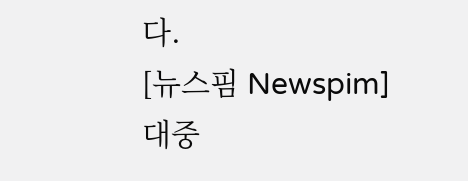다.
[뉴스핌 Newspim] 대중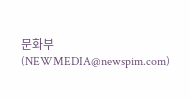문화부 (NEWMEDIA@newspim.com)